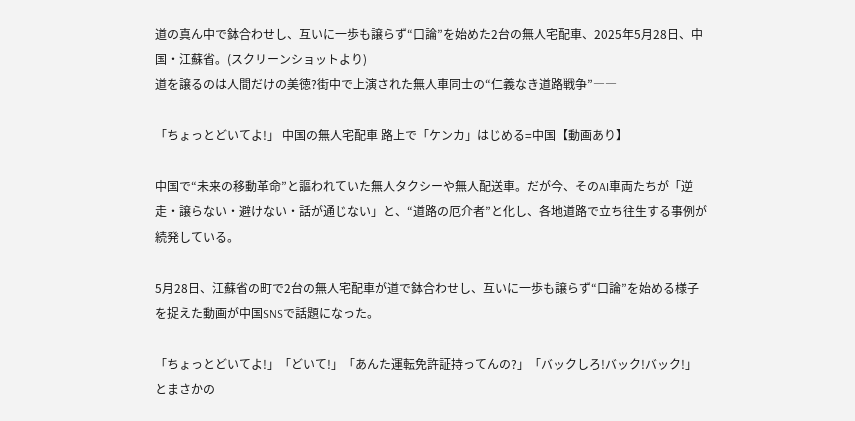道の真ん中で鉢合わせし、互いに一歩も譲らず“口論”を始めた2台の無人宅配車、2025年5月28日、中国・江蘇省。(スクリーンショットより)
道を譲るのは人間だけの美徳?街中で上演された無人車同士の“仁義なき道路戦争”――

「ちょっとどいてよ!」 中国の無人宅配車 路上で「ケンカ」はじめる=中国【動画あり】

中国で“未来の移動革命”と謳われていた無人タクシーや無人配送車。だが今、そのAI車両たちが「逆走・譲らない・避けない・話が通じない」と、“道路の厄介者”と化し、各地道路で立ち往生する事例が続発している。

5月28日、江蘇省の町で2台の無人宅配車が道で鉢合わせし、互いに一歩も譲らず“口論”を始める様子を捉えた動画が中国SNSで話題になった。

「ちょっとどいてよ!」「どいて!」「あんた運転免許証持ってんの?」「バックしろ!バック!バック!」とまさかの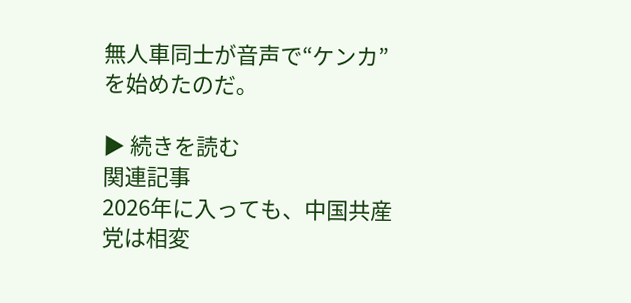無人車同士が音声で“ケンカ”を始めたのだ。

▶ 続きを読む
関連記事
2026年に入っても、中国共産党は相変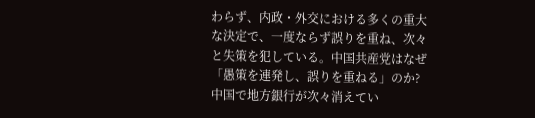わらず、内政・外交における多くの重大な決定で、一度ならず誤りを重ね、次々と失策を犯している。中国共産党はなぜ「愚策を連発し、誤りを重ねる」のか?
中国で地方銀行が次々消えてい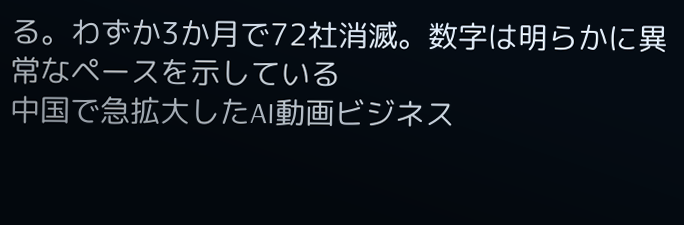る。わずか3か月で72社消滅。数字は明らかに異常なペースを示している
中国で急拡大したAI動画ビジネス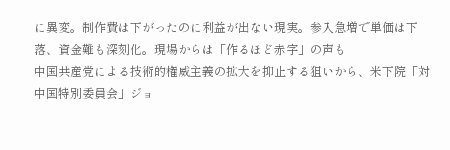に異変。制作費は下がったのに利益が出ない現実。参入急増で単価は下落、資金難も深刻化。現場からは「作るほど赤字」の声も
中国共産党による技術的権威主義の拡大を抑止する狙いから、米下院「対中国特別委員会」ジョ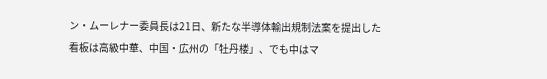ン・ムーレナー委員長は21日、新たな半導体輸出規制法案を提出した
看板は高級中華、中国・広州の「牡丹楼」、でも中はマ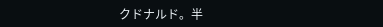クドナルド。半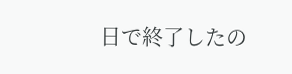日で終了したの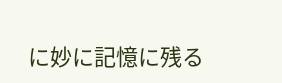に妙に記憶に残る